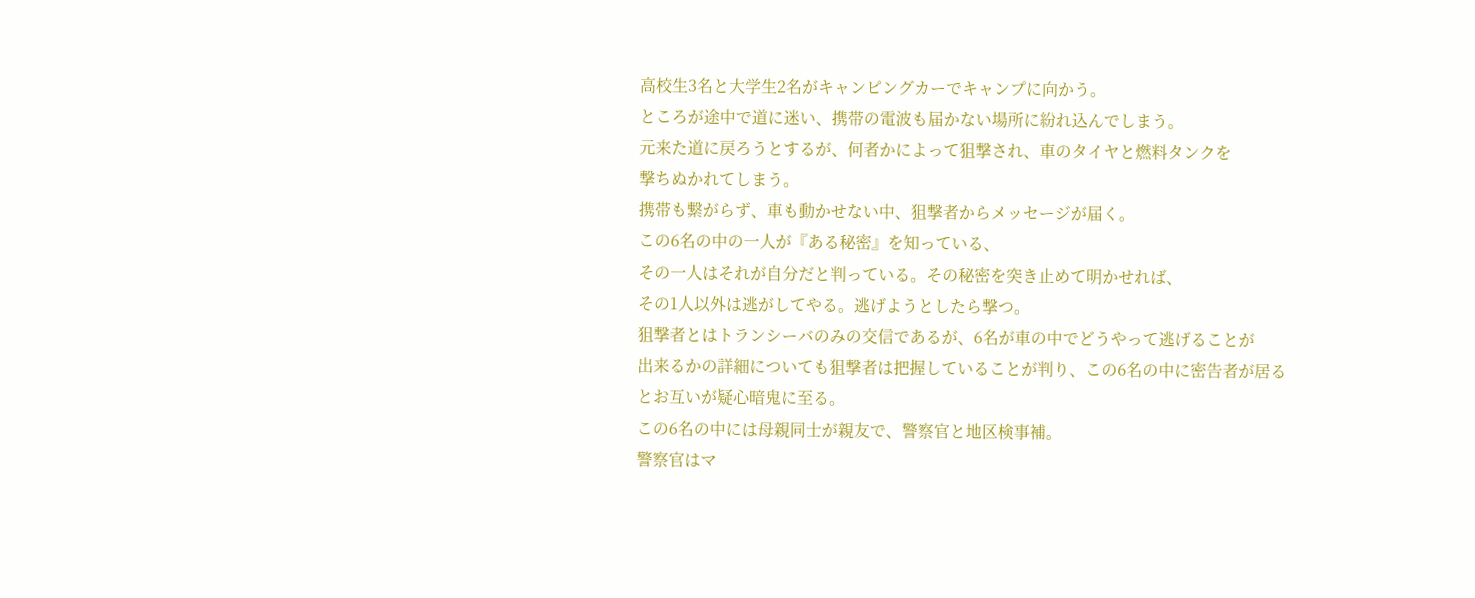高校生3名と大学生2名がキャンピングカーでキャンプに向かう。
ところが途中で道に迷い、携帯の電波も届かない場所に紛れ込んでしまう。
元来た道に戻ろうとするが、何者かによって狙撃され、車のタイヤと燃料タンクを
撃ちぬかれてしまう。
携帯も繋がらず、車も動かせない中、狙撃者からメッセージが届く。
この6名の中の一人が『ある秘密』を知っている、
その一人はそれが自分だと判っている。その秘密を突き止めて明かせれば、
その1人以外は逃がしてやる。逃げようとしたら撃つ。
狙撃者とはトランシーバのみの交信であるが、6名が車の中でどうやって逃げることが
出来るかの詳細についても狙撃者は把握していることが判り、この6名の中に密告者が居る
とお互いが疑心暗鬼に至る。
この6名の中には母親同士が親友で、警察官と地区検事補。
警察官はマ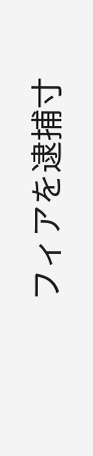フィアを逮捕寸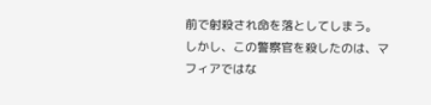前で射殺され命を落としてしまう。
しかし、この警察官を殺したのは、マフィアではな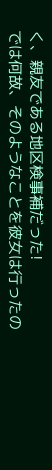く、親友である地区検事補だった!
では何故、そのようなことを彼女は行ったの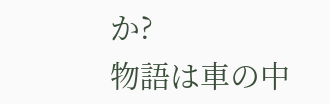か?
物語は車の中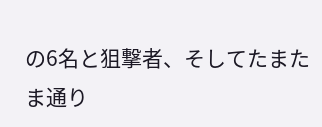の6名と狙撃者、そしてたまたま通り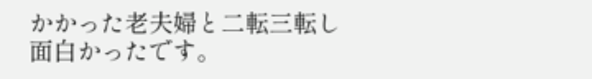かかった老夫婦と二転三転し
面白かったです。